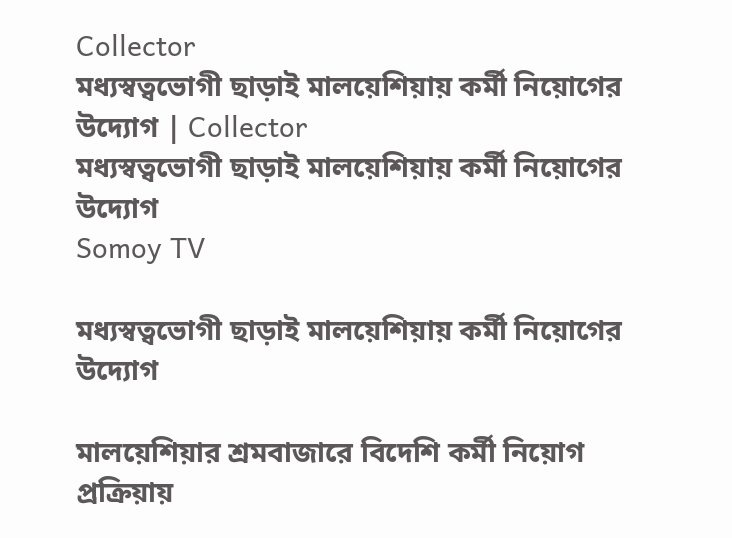Collector
মধ্যস্বত্বভোগী ছাড়াই মালয়েশিয়ায় কর্মী নিয়োগের উদ্যোগ | Collector
মধ্যস্বত্বভোগী ছাড়াই মালয়েশিয়ায় কর্মী নিয়োগের উদ্যোগ
Somoy TV

মধ্যস্বত্বভোগী ছাড়াই মালয়েশিয়ায় কর্মী নিয়োগের উদ্যোগ

মালয়েশিয়ার শ্রমবাজারে বিদেশি কর্মী নিয়োগ প্রক্রিয়ায়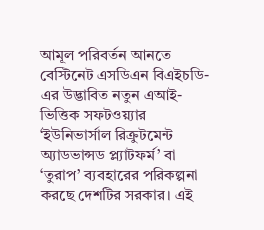আমূল পরিবর্তন আনতে বেস্টিনেট এসডিএন বিএইচডি-এর উদ্ভাবিত নতুন এআই-ভিত্তিক সফটওয়্যার ‘ইউনিভার্সাল রিক্রুটমেন্ট অ্যাডভান্সড প্ল্যাটফর্ম’ বা ‘তুরাপ’ ব্যবহারের পরিকল্পনা করছে দেশটির সরকার। এই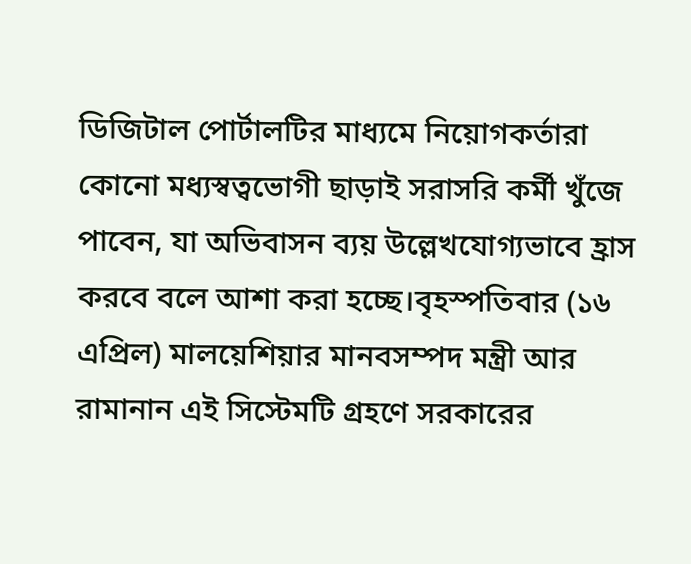ডিজিটাল পোর্টালটির মাধ্যমে নিয়োগকর্তারা কোনো মধ্যস্বত্বভোগী ছাড়াই সরাসরি কর্মী খুঁজে পাবেন, যা অভিবাসন ব্যয় উল্লেখযোগ্যভাবে হ্রাস করবে বলে আশা করা হচ্ছে।বৃহস্পতিবার (১৬ এপ্রিল) মালয়েশিয়ার মানবসম্পদ মন্ত্রী আর রামানান এই সিস্টেমটি গ্রহণে সরকারের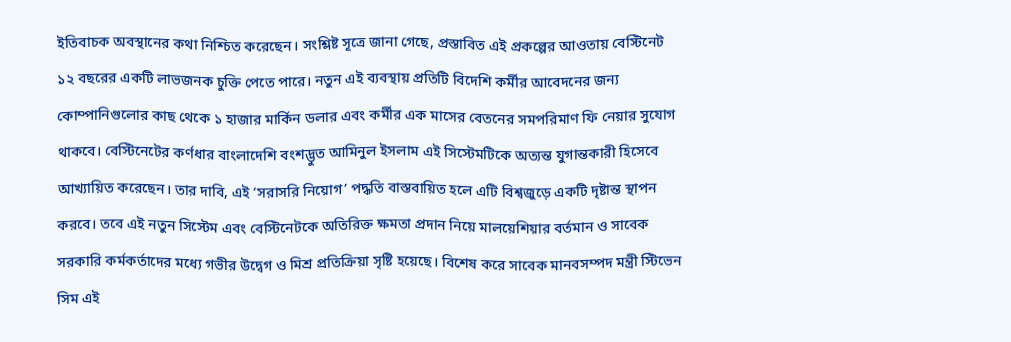ইতিবাচক অবস্থানের কথা নিশ্চিত করেছেন। সংশ্লিষ্ট সূত্রে জানা গেছে, প্রস্তাবিত এই প্রকল্পের আওতায় বেস্টিনেট ১২ বছরের একটি লাভজনক চুক্তি পেতে পারে। নতুন এই ব্যবস্থায় প্রতিটি বিদেশি কর্মীর আবেদনের জন্য কোম্পানিগুলোর কাছ থেকে ১ হাজার মার্কিন ডলার এবং কর্মীর এক মাসের বেতনের সমপরিমাণ ফি নেয়ার সুযোগ থাকবে। বেস্টিনেটের কর্ণধার বাংলাদেশি বংশদ্ভুত আমিনুল ইসলাম এই সিস্টেমটিকে অত্যন্ত যুগান্তকারী হিসেবে আখ্যায়িত করেছেন। তার দাবি, এই ‘সরাসরি নিয়োগ’ পদ্ধতি বাস্তবায়িত হলে এটি বিশ্বজুড়ে একটি দৃষ্টান্ত স্থাপন করবে। তবে এই নতুন সিস্টেম এবং বেস্টিনেটকে অতিরিক্ত ক্ষমতা প্রদান নিয়ে মালয়েশিয়ার বর্তমান ও সাবেক সরকারি কর্মকর্তাদের মধ্যে গভীর উদ্বেগ ও মিশ্র প্রতিক্রিয়া সৃষ্টি হয়েছে। বিশেষ করে সাবেক মানবসম্পদ মন্ত্রী স্টিভেন সিম এই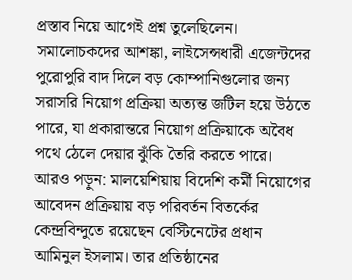প্রস্তাব নিয়ে আগেই প্রশ্ন তুলেছিলেন। সমালোচকদের আশঙ্কা, লাইসেন্সধারী এজেন্টদের পুরোপুরি বাদ দিলে বড় কোম্পানিগুলোর জন্য সরাসরি নিয়োগ প্রক্রিয়া অত্যন্ত জটিল হয়ে উঠতে পারে, যা প্রকারান্তরে নিয়োগ প্রক্রিয়াকে অবৈধ পথে ঠেলে দেয়ার ঝুঁকি তৈরি করতে পারে।  আরও পড়ুন: মালয়েশিয়ায় বিদেশি কর্মী নিয়োগের আবেদন প্রক্রিয়ায় বড় পরিবর্তন বিতর্কের কেন্দ্রবিন্দুতে রয়েছেন বেস্টিনেটের প্রধান আমিনুল ইসলাম। তার প্রতিষ্ঠানের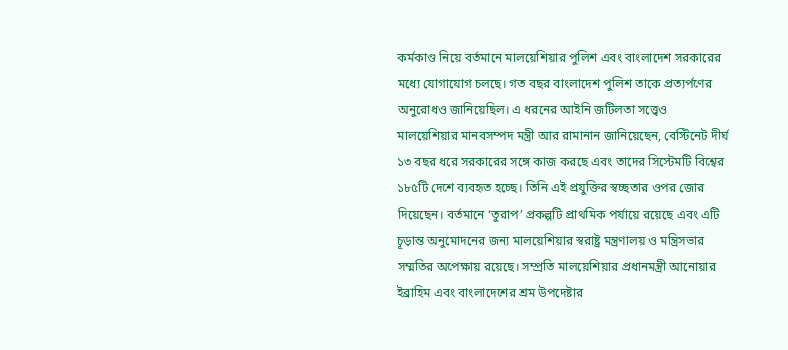কর্মকাণ্ড নিয়ে বর্তমানে মালয়েশিয়ার পুলিশ এবং বাংলাদেশ সরকারের মধ্যে যোগাযোগ চলছে। গত বছর বাংলাদেশ পুলিশ তাকে প্রত্যর্পণের অনুরোধও জানিয়েছিল। এ ধরনের আইনি জটিলতা সত্ত্বেও মালয়েশিয়ার মানবসম্পদ মন্ত্রী আর রামানান জানিয়েছেন, বেস্টিনেট দীর্ঘ ১৩ বছর ধরে সরকারের সঙ্গে কাজ করছে এবং তাদের সিস্টেমটি বিশ্বের ১৮৫টি দেশে ব্যবহৃত হচ্ছে। তিনি এই প্রযুক্তির স্বচ্ছতার ওপর জোর দিয়েছেন। বর্তমানে ‘তুরাপ’ প্রকল্পটি প্রাথমিক পর্যায়ে রয়েছে এবং এটি চূড়ান্ত অনুমোদনের জন্য মালয়েশিয়ার স্বরাষ্ট্র মন্ত্রণালয় ও মন্ত্রিসভার সম্মতির অপেক্ষায় রয়েছে। সম্প্রতি মালয়েশিয়ার প্রধানমন্ত্রী আনোয়ার ইব্রাহিম এবং বাংলাদেশের শ্রম উপদেষ্টার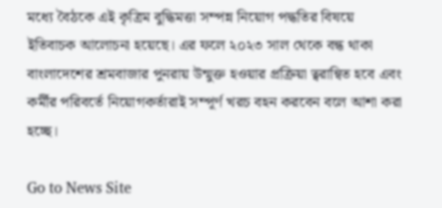মধ্যে বৈঠকে এই কৃত্রিম বুদ্ধিমত্তা সম্পন্ন নিয়োগ পদ্ধতির বিষয়ে ইতিবাচক আলোচনা হয়েছে। এর ফলে ২০২৩ সাল থেকে বন্ধ থাকা বাংলাদেশের শ্রমবাজার পুনরায় উন্মুক্ত হওয়ার প্রক্রিয়া ত্বরান্বিত হবে এবং কর্মীর পরিবর্তে নিয়োগকর্তারাই সম্পূর্ণ খরচ বহন করবেন বলে আশা করা হচ্ছে।

Go to News Site